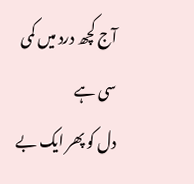آج کچھ درد میں کمی سی ہے
دل کو پھر ایک بے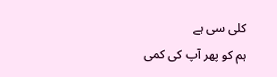کلی سی ہے
ہم کو پھر آپ کی کمی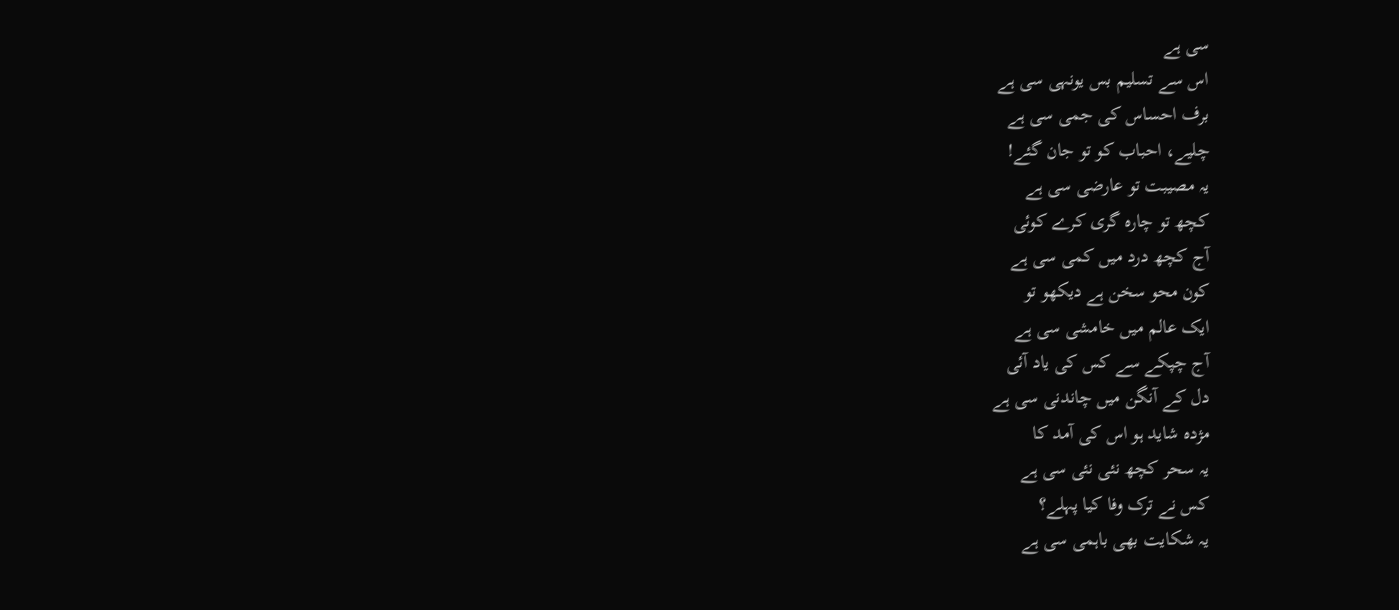سی ہے
اس سے تسلیم بس یونہی سی ہے
برف احساس کی جمی سی ہے
چلیے، احباب کو تو جان گئے!
یہ مصیبت تو عارضی سی ہے
کچھ تو چارہ گری کرے کوئی
آج کچھ درد میں کمی سی ہے
کون محو سخن ہے دیکھو تو
ایک عالم میں خامشی سی ہے
آج چپکے سے کس کی یاد آئی
دل کے آنگن میں چاندنی سی ہے
مژدہ شاید ہو اس کی آمد کا
یہ سحر کچھ نئی نئی سی ہے
کس نے ترک وفا کیا پہلے؟
یہ شکایت بھی باہمی سی ہے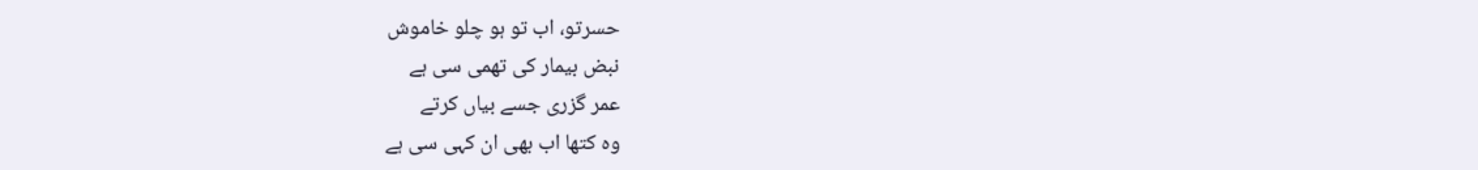حسرتو، اب تو ہو چلو خاموش
نبض بیمار کی تھمی سی ہے
عمر گزری جسے بیاں کرتے
وہ کتھا اب بھی ان کہی سی ہے